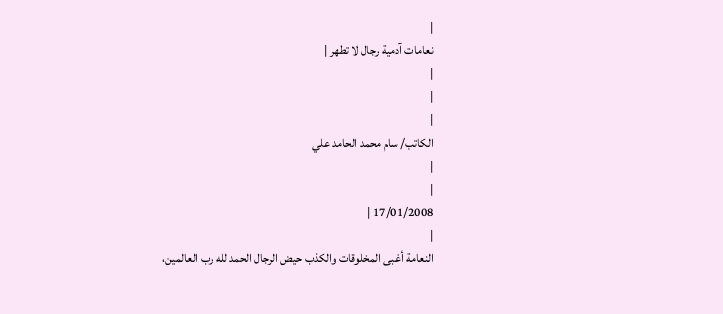|
نعامات آدمية رجال لا تطهر |
|
|
|
الكاتب/ سام محمد الحامد علي
|
|
17/01/2008 |
|
النعامة أغبى المخلوقات والكذب حيض الرجال الحمد لله رب العالمين،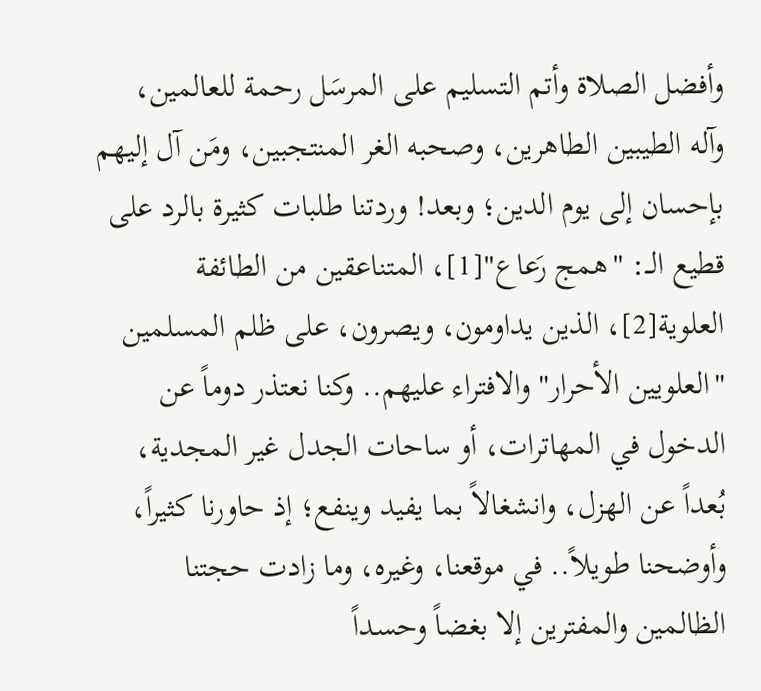وأفضل الصلاة وأتم التسليم على المرسَل رحمة للعالمين، وآله الطيبين الطاهرين، وصحبه الغر المنتجبين، ومَن آل إليهم بإحسان إلى يوم الدين؛ وبعد! وردتنا طلبات كثيرة بالرد على قطيع الــ: "همج رَعاع"[1]، المتناعقين من الطائفة العلوية[2]، الذين يداومون، ويصرون، على ظلم المسلمين "العلويين الأحرار" والافتراء عليهم.. وكنا نعتذر دوماً عن الدخول في المهاترات، أو ساحات الجدل غير المجدية، بُعداً عن الهزل، وانشغالاً بما يفيد وينفع؛ إذ حاورنا كثيراً، وأوضحنا طويلاً.. في موقعنا، وغيره، وما زادت حجتنا الظالمين والمفترين إلا بغضاً وحسداً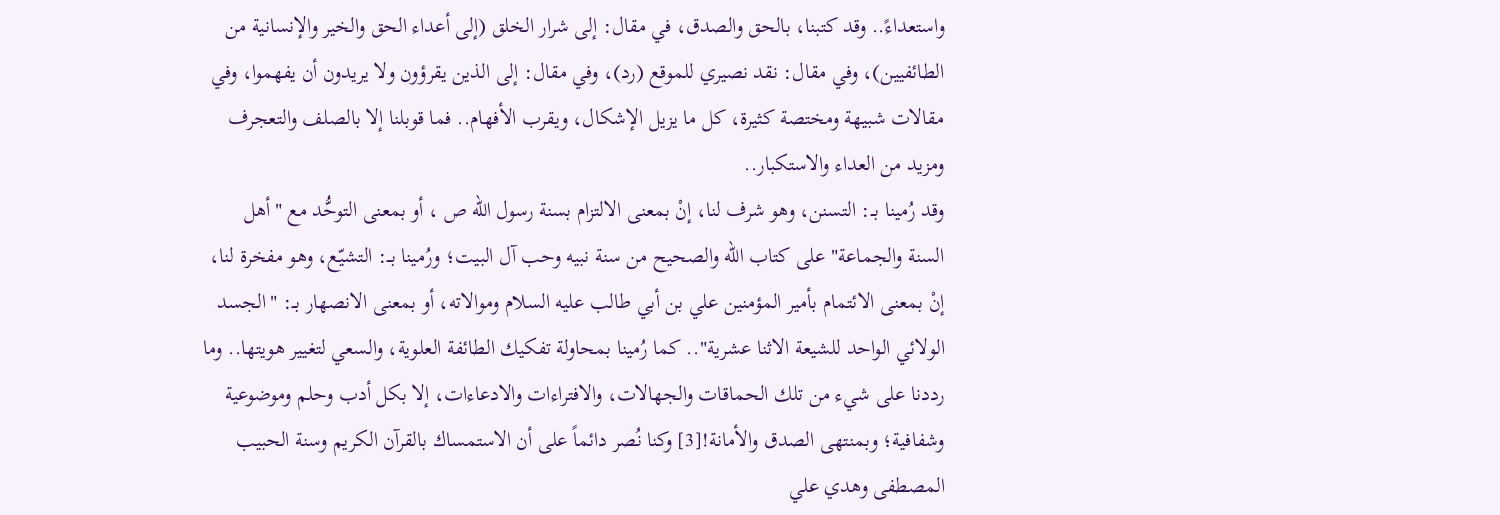واستعداءً.. وقد كتبنا، بالحق والصدق، في مقال: إلى شرار الخلق (إلى أعداء الحق والخير والإنسانية من الطائفيين)، وفي مقال: نقد نصيري للموقع (رد)، وفي مقال: إلى الذين يقرؤون ولا يريدون أن يفهموا، وفي مقالات شبيهة ومختصة كثيرة، كل ما يزيل الإشكال، ويقرب الأفهام.. فما قوبلنا إلا بالصلف والتعجرف ومزيد من العداء والاستكبار..
وقد رُمينا بــ: التسنن، وهو شرف لنا، إنْ بمعنى الالتزام بسنة رسول الله ص ، أو بمعنى التوحُّد مع "أهل السنة والجماعة" على كتاب الله والصحيح من سنة نبيه وحب آل البيت؛ ورُمينا بــ: التشيّع، وهو مفخرة لنا، إنْ بمعنى الائتمام بأمير المؤمنين علي بن أبي طالب عليه السلام وموالاته، أو بمعنى الانصهار بــ: "الجسد الولائي الواحد للشيعة الاثنا عشرية".. كما رُمينا بمحاولة تفكيك الطائفة العلوية، والسعي لتغيير هويتها.. وما رددنا على شيء من تلك الحماقات والجهالات، والافتراءات والادعاءات، إلا بكل أدب وحلم وموضوعية وشفافية؛ وبمنتهى الصدق والأمانة![3] وكنا نُصر دائماً على أن الاستمساك بالقرآن الكريم وسنة الحبيب المصطفى وهدي علي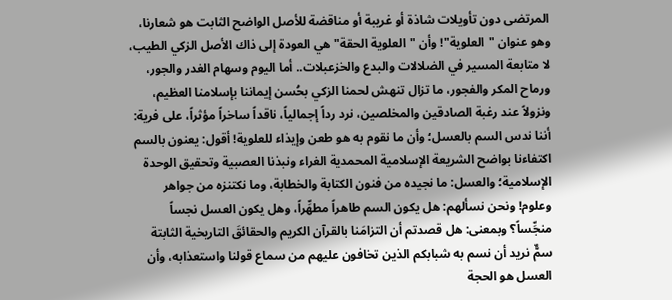المرتضى دون تأويلات شاذة أو غريبة أو مناقضة للأصل الواضح الثابت هو شعارنا، وهو عنوان "العلوية"! وأن "العلوية الحقة" هي العودة إلى ذاك الأصل الزكي الطيب، لا متابعة المسير في الضلالات والبدع والخزعبلات.. أما اليوم وسهام الغدر والجور، ورماح المكر والفجور، ما تزال تنهش لحمنا الزكي بحُسن إيماننا بإسلامنا العظيم، ونزولاً عند رغبة الصادقين والمخلصين، نرد رداً إجمالياً، ناقداً ساخراً مؤثراً، على فرية: أننا ندس السم بالعسل؛ وأن ما نقوم به هو طعن وإيذاء للعلوية! أقول: يعنون بالسم اكتفاءنا بواضح الشريعة الإسلامية المحمدية الغراء ونبذنا العصبية وتحقيق الوحدة الإسلامية؛ والعسل: ما نجيده من فنون الكتابة والخطابة، وما نكتنزه من جواهر وعلوم! ونحن نسألهم: هل يكون السم طاهراً مطهِّراً، وهل يكون العسل نجساً منجِّساً؟ وبمعنى: هل قصدتم أن التزامَنا بالقرآن الكريم والحقائقَ التاريخية الثابتة سمٌّ نريد أن نسم به شبابكم الذين تخافون عليهم من سماع قولنا واستعذابه، وأن العسل هو الحجة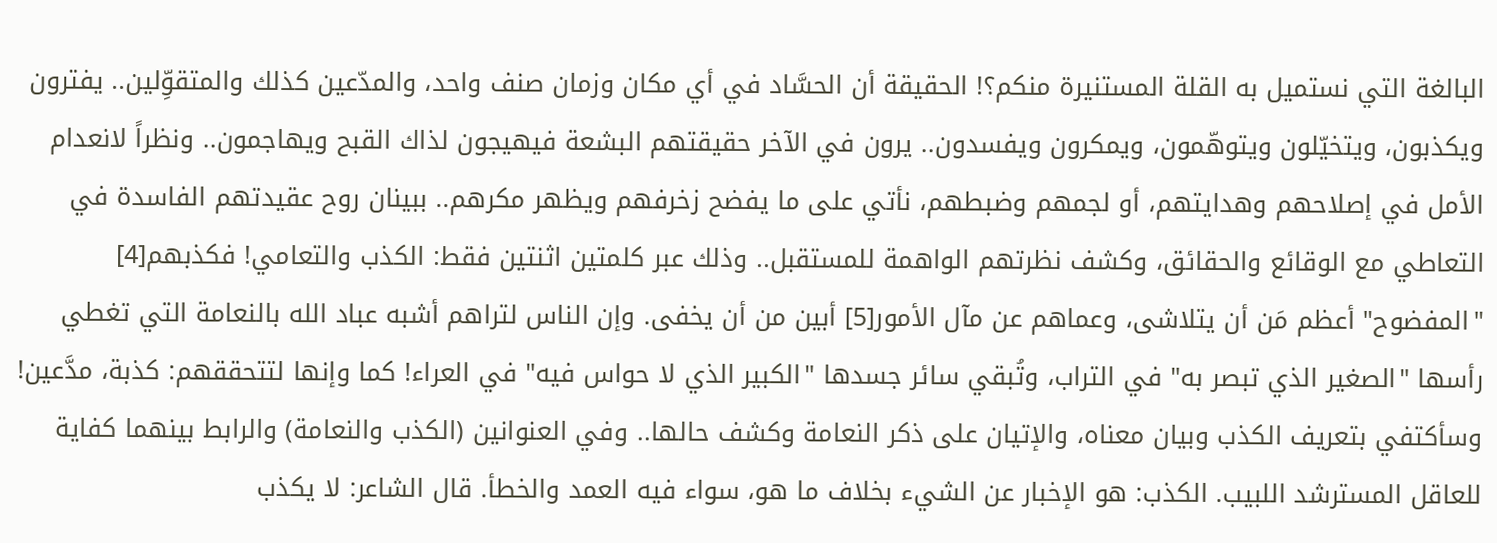البالغة التي نستميل به القلة المستنيرة منكم؟! الحقيقة أن الحسَّاد في أي مكان وزمان صنف واحد، والمدّعين كذلك والمتقوِّلين.. يفترون ويكذبون، ويتخيّلون ويتوهّمون، ويمكرون ويفسدون.. يرون في الآخر حقيقتهم البشعة فيهيجون لذاك القبح ويهاجمون.. ونظراً لانعدام الأمل في إصلاحهم وهدايتهم، أو لجمهم وضبطهم، نأتي على ما يفضح زخرفهم ويظهر مكرهم.. ببينان روح عقيدتهم الفاسدة في التعاطي مع الوقائع والحقائق، وكشف نظرتهم الواهمة للمستقبل.. وذلك عبر كلمتين اثنتين فقط: الكذب والتعامي! فكذبهم[4] "المفضوح" أعظم مَن أن يتلاشى، وعماهم عن مآل الأمور[5] أبين من أن يخفى. وإن الناس لتراهم أشبه عباد الله بالنعامة التي تغطي رأسها "الصغير الذي تبصر به" في التراب، وتُبقي سائر جسدها "الكبير الذي لا حواس فيه" في العراء! كما وإنها لتتحققهم: كذبة، مدَّعين! وسأكتفي بتعريف الكذب وبيان معناه، والإتيان على ذكر النعامة وكشف حالها.. وفي العنوانين (الكذب والنعامة) والرابط بينهما كفاية للعاقل المسترشد اللبيب. الكذب: هو الإخبار عن الشيء بخلاف ما هو، سواء فيه العمد والخطأ. قال الشاعر: لا يكذب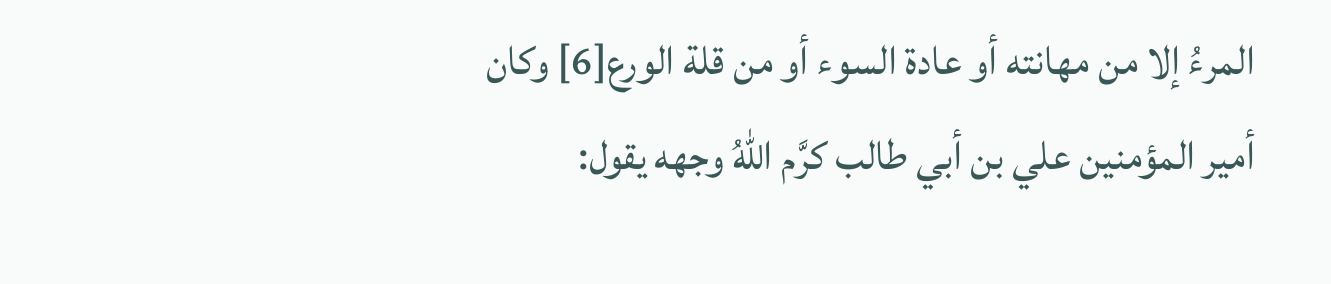المرءُ إلا من مهانته أو عادة السوء أو من قلة الورع[6] وكان أمير المؤمنين علي بن أبي طالب كرَّم اللهُ وجهه يقول: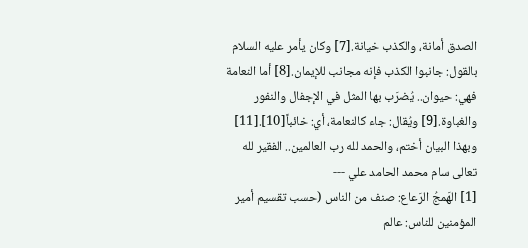الصدق أمانة، والكذب خيانة.[7] وكان يأمر عليه السلام بالقول: جانبوا الكذب فإنه مجانب للإيمان.[8] أما النعامة فهي: حيوان.. يُضرَب بها المثل في الإجفال والنفور والغباوة.[9] ويُقال: جاء كالنعامة، أي: خائباً[10].[11] وبهذا البيان أختم، والحمد لله رب العالمين.. الفقير لله تعالى سام محمد الحامد علي ---
[1] الهَمجُ الرَعاع: صنف من الناس (حسب تقسيم أمير المؤمنين للناس: عالم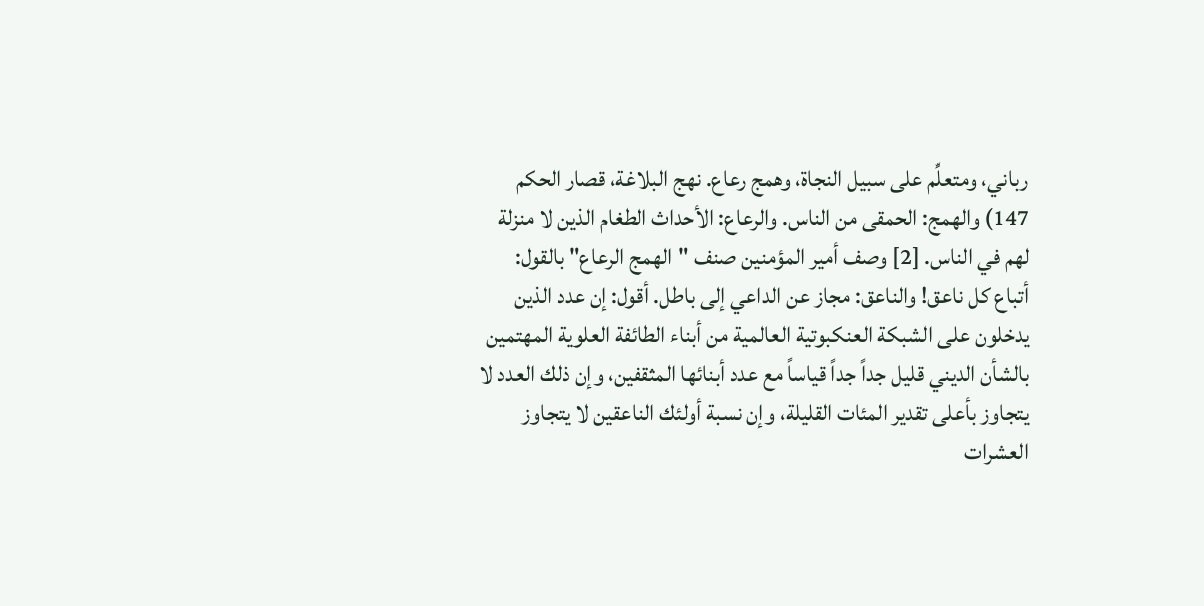رباني، ومتعلِّم على سبيل النجاة، وهمج رعاع. نهج البلاغة، قصار الحكم 147) والهمج: الحمقى من الناس. والرعاع: الأحداث الطغام الذين لا منزلة لهم في الناس. [2] وصف أمير المؤمنين صنف "الهمج الرعاع" بالقول: أتباع كل ناعق! والناعق: مجاز عن الداعي إلى باطل. أقول: إن عدد الذين يدخلون على الشبكة العنكبوتية العالمية من أبناء الطائفة العلوية المهتمين بالشأن الديني قليل جداً جداً قياساً مع عدد أبنائها المثقفين، وإن ذلك العدد لا يتجاوز بأعلى تقدير المئات القليلة، وإن نسبة أولئك الناعقين لا يتجاوز العشرات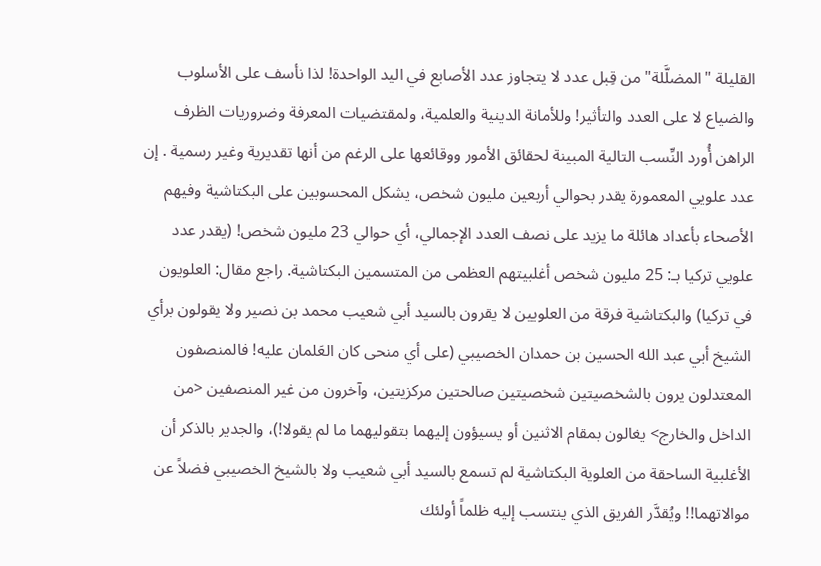القليلة "المضلَّلة" من قِبل عدد لا يتجاوز عدد الأصابع في اليد الواحدة! لذا نأسف على الأسلوب والضياع لا على العدد والتأثير! وللأمانة الدينية والعلمية، ولمقتضيات المعرفة وضروريات الظرف الراهن أُورد النِّسب التالية المبينة لحقائق الأمور ووقائعها على الرغم من أنها تقديرية وغير رسمية . إن عدد علويي المعمورة يقدر بحوالي أربعين مليون شخص، يشكل المحسوبين على البكتاشية وفيهم الأصحاء بأعداد هائلة ما يزيد على نصف العدد الإجمالي، أي حوالي 23 مليون شخص! (يقدر عدد علويي تركيا بـ: 25 مليون شخص أغلبيتهم العظمى من المتسمين البكتاشية. راجع مقال: العلويون في تركيا) والبكتاشية فرقة من العلويين لا يقرون بالسيد أبي شعيب محمد بن نصير ولا يقولون برأي الشيخ أبي عبد الله الحسين بن حمدان الخصيبي (على أي منحى كان العَلمان عليه! فالمنصفون المعتدلون يرون بالشخصيتين شخصيتين صالحتين مركزيتين، وآخرون من غير المنصفين <من الداخل والخارج> يغالون بمقام الاثنين أو يسيؤون إليهما بتقوليهما ما لم يقولا!)، والجدير بالذكر أن الأغلبية الساحقة من العلوية البكتاشية لم تسمع بالسيد أبي شعيب ولا بالشيخ الخصيبي فضلاً عن موالاتهما!! ويُقدَّر الفريق الذي ينتسب إليه ظلماً أولئك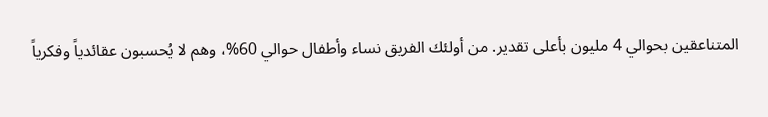المتناعقين بحوالي 4 مليون بأعلى تقدير. من أولئك الفريق نساء وأطفال حوالي 60%، وهم لا يُحسبون عقائدياً وفكرياً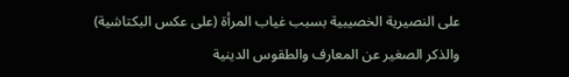على النصيرية الخصيبية بسبب غياب المرأة (على عكس البكتاشية) والذكر الصغير عن المعارف والطقوس الدينية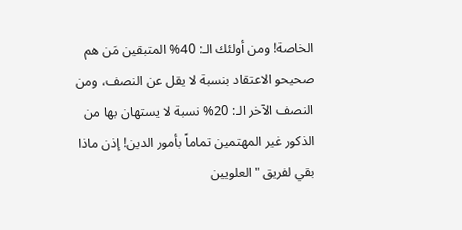الخاصة! ومن أولئك الـ: 40% المتبقين مَن هم صحيحو الاعتقاد بنسبة لا يقل عن النصف، ومن النصف الآخر الـ: 20% نسبة لا يستهان بها من الذكور غير المهتمين تماماً بأمور الدين! إذن ماذا بقي لفريق "العلويين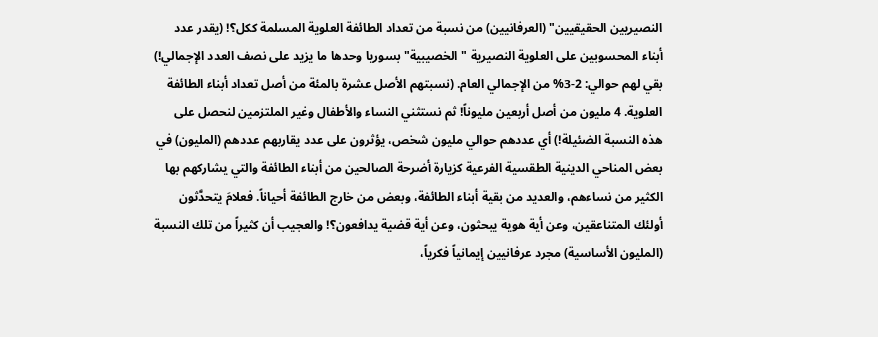النصيريين الحقيقيين" (العرفانيين) من نسبة من تعداد الطائفة العلوية المسلمة ككل؟! (يقدر عدد أبناء المحسوبين على العلوية النصيرية "الخصيبية" بسوريا وحدها ما يزيد على نصف العدد الإجمالي!) بقي لهم حوالي: 2-3% من الإجمالي العام. (نسبتهم الأصل عشرة بالمئة من أصل تعداد أبناء الطائفة العلوية. 4 مليون من أصل أربعين مليوناً! ثم نستثني النساء والأطفال وغير الملتزمين لنحصل على هذه النسبة الضئيلة!) أي عددهم حوالي مليون شخص، يؤثرون على عدد يقاربهم عددهم (المليون) في بعض المناحي الدينية الطقسية الفرعية كزيارة أضرحة الصالحين من أبناء الطائفة والتي يشاركهم بها الكثير من نساءهم، والعديد من بقية أبناء الطائفة، وبعض من خارج الطائفة أحياناً. فعلامَ يتحدَّثون أولئك المتناعقين، وعن أية هوية يبحثون، وعن أية قضية يدافعون؟! والعجيب أن كثيراً من تلك النسبة (المليون الأساسية) مجرد عرفانيين إيمانياً فكرياً،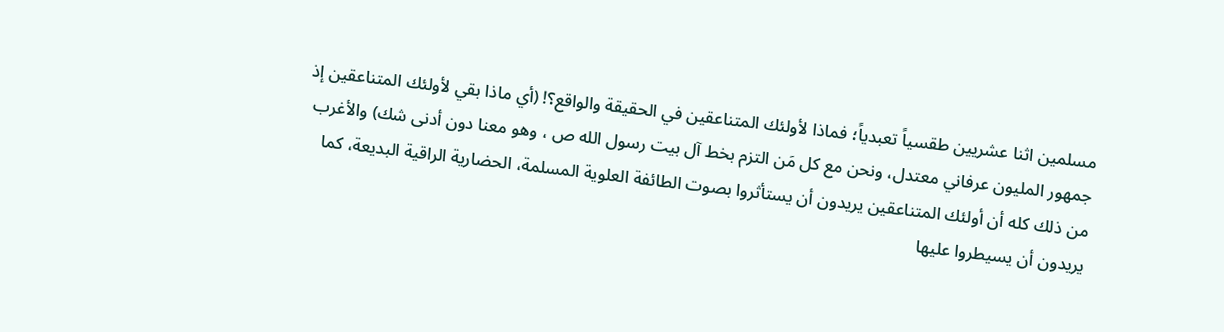مسلمين اثنا عشريين طقسياً تعبدياً؛ فماذا لأولئك المتناعقين في الحقيقة والواقع؟! (أي ماذا بقي لأولئك المتناعقين إذ جمهور المليون عرفاني معتدل، ونحن مع كل مَن التزم بخط آل بيت رسول الله ص ، وهو معنا دون أدنى شك) والأغرب من ذلك كله أن أولئك المتناعقين يريدون أن يستأثروا بصوت الطائفة العلوية المسلمة، الحضارية الراقية البديعة، كما يريدون أن يسيطروا عليها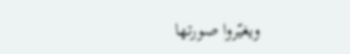ويغيّروا صورتها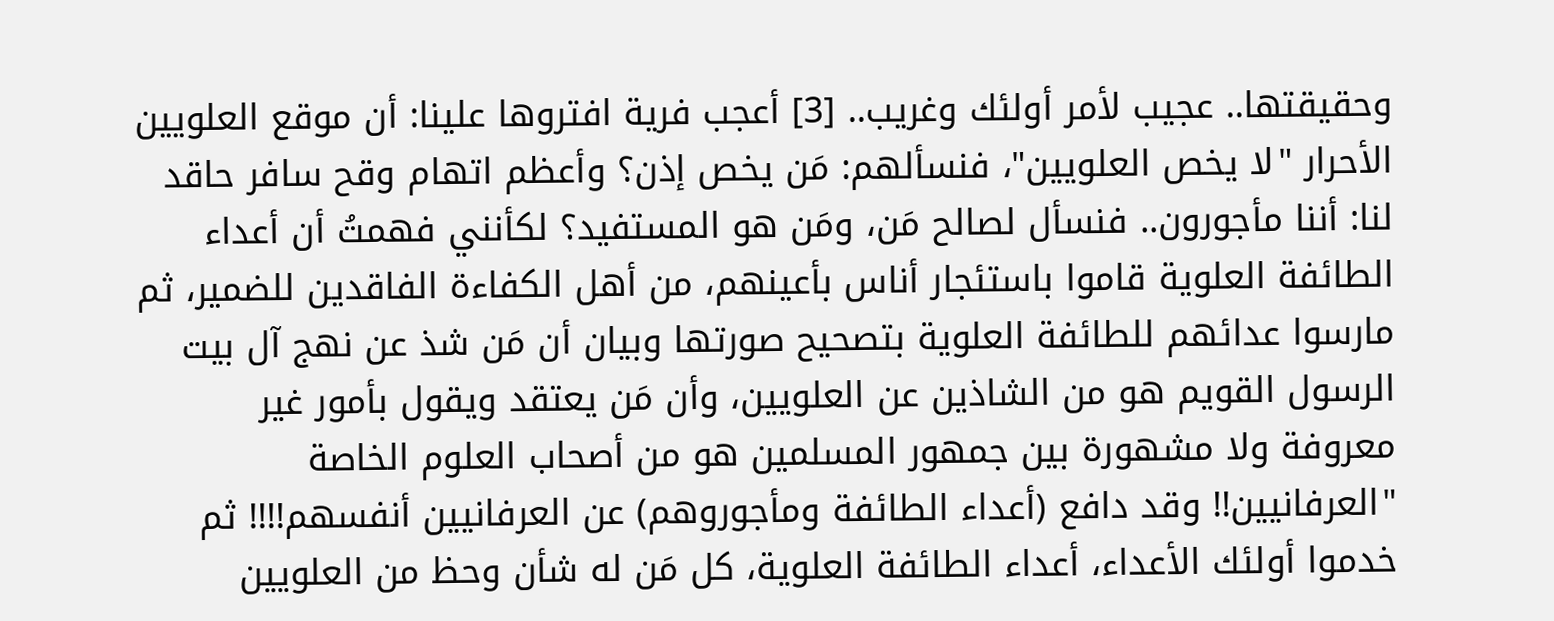وحقيقتها.. عجيب لأمر أولئك وغريب.. [3] أعجب فرية افتروها علينا: أن موقع العلويين الأحرار "لا يخص العلويين"، فنسألهم: مَن يخص إذن؟ وأعظم اتهام وقح سافر حاقد لنا: أننا مأجورون.. فنسأل لصالح مَن، ومَن هو المستفيد؟ لكأنني فهمتُ أن أعداء الطائفة العلوية قاموا باستئجار أناس بأعينهم، من أهل الكفاءة الفاقدين للضمير، ثم مارسوا عدائهم للطائفة العلوية بتصحيح صورتها وبيان أن مَن شذ عن نهج آل بيت الرسول القويم هو من الشاذين عن العلويين، وأن مَن يعتقد ويقول بأمور غير معروفة ولا مشهورة بين جمهور المسلمين هو من أصحاب العلوم الخاصة "العرفانيين!! وقد دافع (أعداء الطائفة ومأجوروهم) عن العرفانيين أنفسهم!!!! ثم خدموا أولئك الأعداء، أعداء الطائفة العلوية، كل مَن له شأن وحظ من العلويين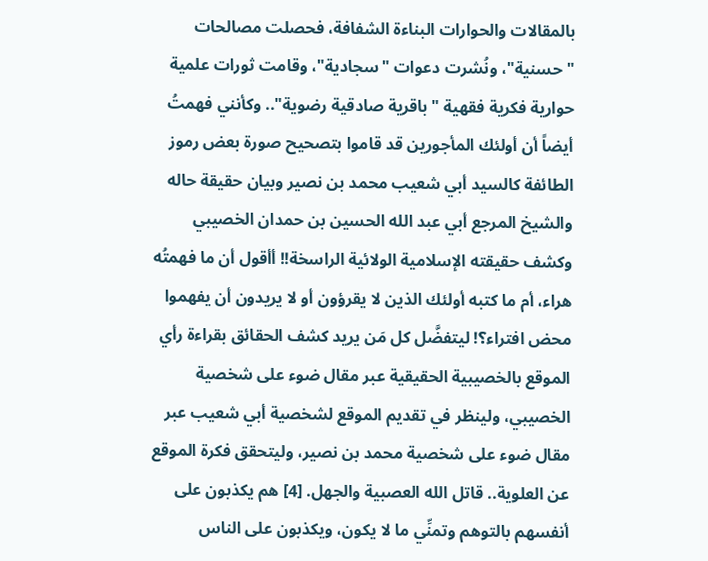بالمقالات والحوارات البناءة الشفافة، فحصلت مصالحات "حسنية"، ونُشرت دعوات "سجادية"، وقامت ثورات علمية حوارية فكرية فقهية "باقرية صادقية رضوية".. وكأنني فهمتُ أيضاً أن أولئك المأجورين قد قاموا بتصحيح صورة بعض رموز الطائفة كالسيد أبي شعيب محمد بن نصير وبيان حقيقة حاله والشيخ المرجع أبي عبد الله الحسين بن حمدان الخصيبي وكشف حقيقته الإسلامية الولائية الراسخة!! أأقول أن ما فهمتُه هراء، أم ما كتبه أولئك الذين لا يقرؤون أو لا يريدون أن يفهموا محض افتراء؟! ليتفضَّل كل مَن يريد كشف الحقائق بقراءة رأي الموقع بالخصيبية الحقيقية عبر مقال ضوء على شخصية الخصيبي، ولينظر في تقديم الموقع لشخصية أبي شعيب عبر مقال ضوء على شخصية محمد بن نصير، وليتحقق فكرة الموقع عن العلوية.. قاتل الله العصبية والجهل. [4] هم يكذبون على أنفسهم بالتوهم وتمنِّي ما لا يكون، ويكذبون على الناس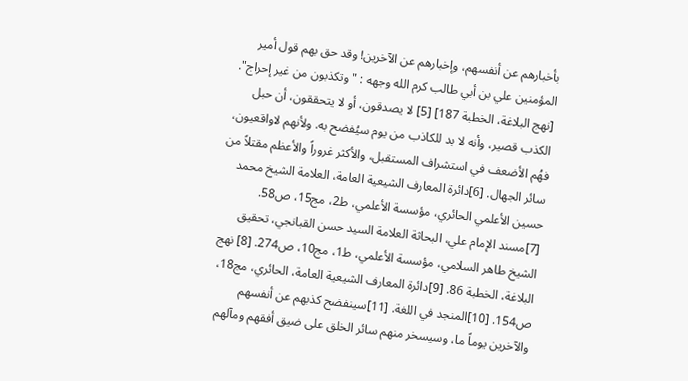بأخبارهم عن أنفسهم، وإخبارهم عن الآخرين! وقد حق بهم قول أمير المؤمنين علي بن أبي طالب كرم الله وجهه : "وتكذبون من غير إحراج". [نهج البلاغة، الخطبة 187] [5] لا يصدقون، أو لا يتحققون، أن حبل الكذب قصير، وأنه لا بد للكاذب من يوم سيُفضح به. ولأنهم لاواقعيون، فهُم الأضعف في استشراف المستقبل، والأكثر غروراً والأعظم مقتلاً من سائر الجهال. [6]دائرة المعارف الشيعية العامة، العلامة الشيخ محمد حسين الأعلمي الحائري، مؤسسة الأعلمي، ط2، مج15، ص58. [7]مسند الإمام علي، البحاثة العلامة السيد حسن القبانجي، تحقيق الشيخ طاهر السلامي، مؤسسة الأعلمي، ط1، مج10، ص274. [8] نهج البلاغة، الخطبة 86. [9]دائرة المعارف الشيعية العامة، الحائري، مج18، ص154. [10]المنجد في اللغة. [11]سينفضح كذبهم عن أنفسهم والآخرين يوماً ما، وسيسخر منهم سائر الخلق على ضيق أفقهم ومآلهم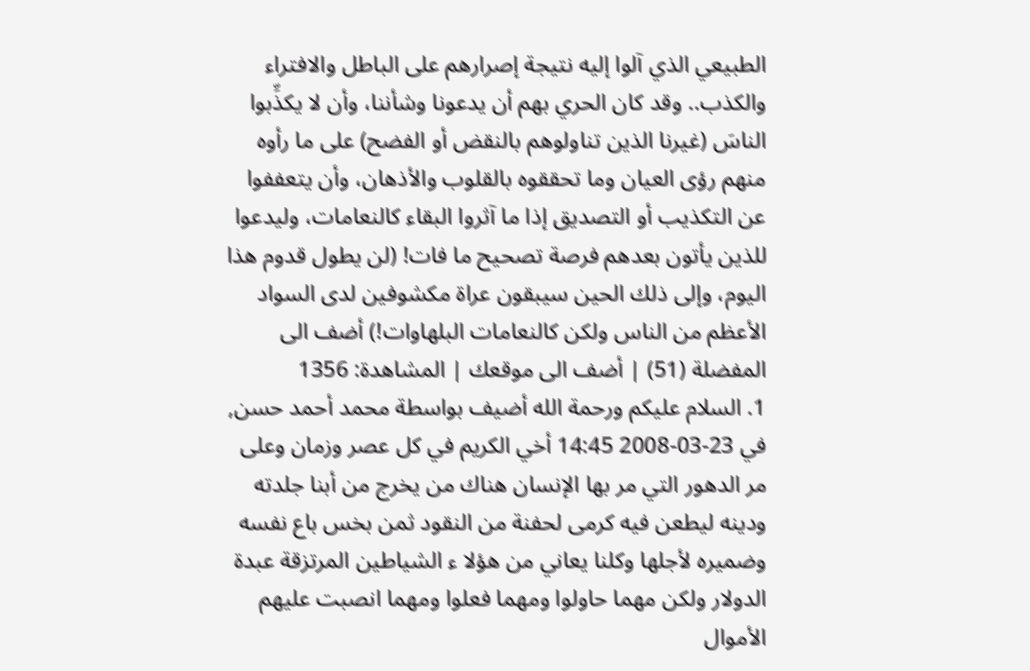الطبيعي الذي آلوا إليه نتيجة إصرارهم على الباطل والافتراء والكذب.. وقد كان الحري بهم أن يدعونا وشأننا، وأن لا يكذِّبوا الناسَ (غيرنا الذين تناولوهم بالنقض أو الفضح) على ما رأوه منهم رؤى العيان وما تحققوه بالقلوب والأذهان، وأن يتعففوا عن التكذيب أو التصديق إذا ما آثروا البقاء كالنعامات، وليدعوا للذين يأتون بعدهم فرصة تصحيح ما فات! (لن يطول قدوم هذا اليوم، وإلى ذلك الحين سيبقون عراة مكشوفين لدى السواد الأعظم من الناس ولكن كالنعامات البلهاوات!) أضف الى المفضلة (51) | أضف الى موقعك | المشاهدة: 1356
1. السلام عليكم ورحمة الله أضيف بواسطة محمد أحمد حسن, في 23-03-2008 14:45 أخي الكريم في كل عصر وزمان وعلى مر الدهور التي مر بها الإنسان هناك من يخرج من أبنا جلدته ودينه ليطعن فيه كرمى لحفنة من النقود ثمن بخس باع نفسه وضميره لأجلها وكلنا يعاني من هؤلا ء الشياطين المرتزقة عبدة الدولار ولكن مهما حاولوا ومهما فعلوا ومهما انصبت عليهم الأموال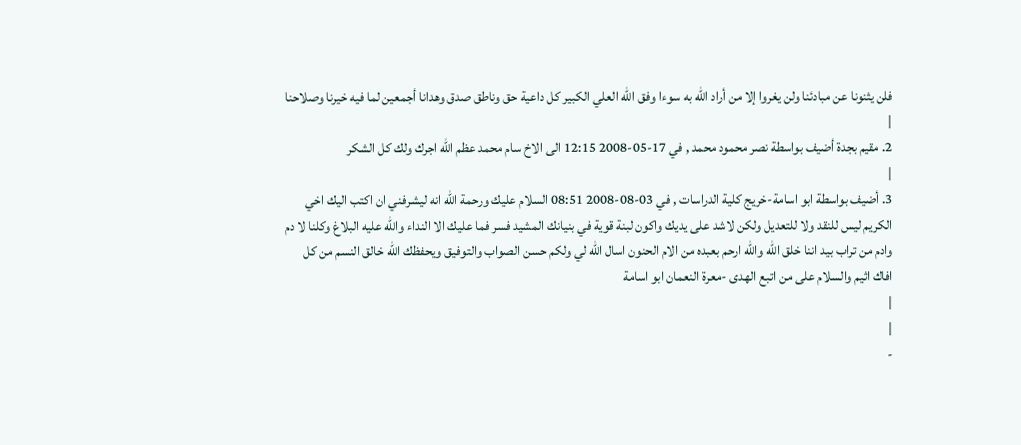فلن يثنونا عن مبادئنا ولن يغروا إلا من أراد الله به سوءا وفق الله العلي الكبير كل داعية حق وناطق صدق وهدانا أجمعين لما فيه خيرنا وصلاحنا
|
2. مقيم بجدة أضيف بواسطة نصر محمود محمد , في 17-05-2008 12:15 الى الاخ سام محمد عظم الله اجرك ولك كل الشكر
|
3. أضيف بواسطة ابو اسامة-خريج كلية الدراسات , في 03-08-2008 08:51 السلام عليك ورحمة الله انه ليشرفني ان اكتب اليك اخي الكريم ليس للنقد ولا للتعديل ولكن لاشد على يديك واكون لبنة قوية في بنيانك المشيد فسر فما عليك الا النداء والله عليه البلاغ وكلنا لا دم وادم من تراب بيد اننا خلق الله والله ارحم بعبده من الام الحنون اسال الله لي ولكم حسن الصواب والتوفيق ويحفظك الله خالق النسم من كل افاك اثيم والسلام على من اتبع الهدى -معرة النعمان ابو اسامة
|
|
-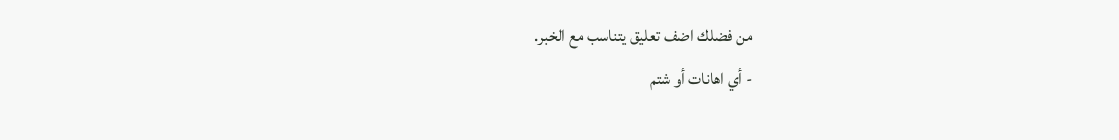من فضلك اضف تعليق يتناسب مع الخبر.
- أي اهانات أو شتم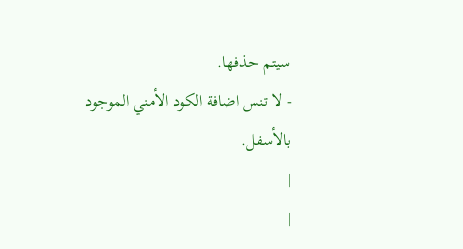سيتم حذفها.
- لا تنس اضافة الكود الأمني الموجود بالأسفل.
|
|